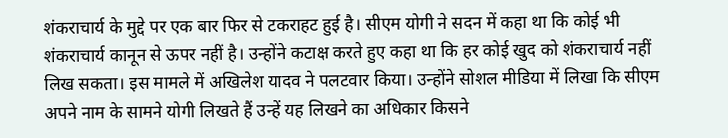शंकराचार्य के मुद्दे पर एक बार फिर से टकराहट हुई है। सीएम योगी ने सदन में कहा था कि कोई भी शंकराचार्य कानून से ऊपर नहीं है। उन्होंने कटाक्ष करते हुए कहा था कि हर कोई खुद को शंकराचार्य नहीं लिख सकता। इस मामले में अखिलेश यादव ने पलटवार किया। उन्होंने सोशल मीडिया में लिखा कि सीएम अपने नाम के सामने योगी लिखते हैं उन्हें यह लिखने का अधिकार किसने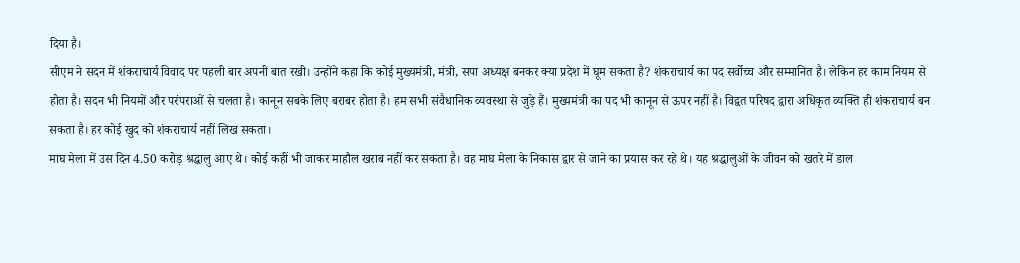दिया है।
सीएम ने सदन में शंकराचार्य विवाद पर पहली बार अपनी बात रखी। उन्होंने कहा कि कोई मुख्यमंत्री, मंत्री, सपा अध्यक्ष बनकर क्या प्रदेश में घूम सकता है? शंकराचार्य का पद सर्वोच्च और सम्मानित है। लेकिन हर काम नियम से होता है। सदन भी नियमों और परंपराओं से चलता है। कानून सबके लिए बराबर होता है। हम सभी संवैधानिक व्यवस्था से जुड़े हैं। मुख्यमंत्री का पद भी कानून से ऊपर नहीं है। विद्वत परिषद द्वारा अधिकृत व्यक्ति ही शंकराचार्य बन सकता है। हर कोई खुद को शंकराचार्य नहीं लिख सकता।
माघ मेला में उस दिन 4.50 करोड़ श्रद्धालु आए थे। कोई कहीं भी जाकर माहौल खराब नहीं कर सकता है। वह माघ मेला के निकास द्वार से जाने का प्रयास कर रहे थे। यह श्रद्धालुओं के जीवन को खतरे में डाल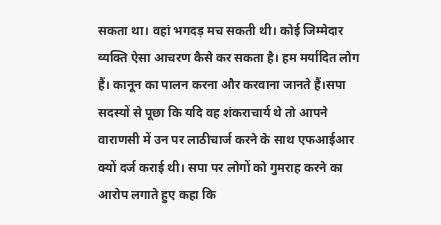सकता था। वहां भगदड़ मच सकती थी। कोई जिम्मेदार व्यक्ति ऐसा आचरण कैसे कर सकता है। हम मर्यादित लोग हैं। कानून का पालन करना और करवाना जानते हैं।सपा सदस्यों से पूछा कि यदि वह शंकराचार्य थे तो आपने वाराणसी में उन पर लाठीचार्ज करने के साथ एफआईआर क्यों दर्ज कराई थी। सपा पर लोगों को गुमराह करने का आरोप लगाते हुए कहा कि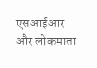एसआईआर और लोकमाता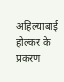अहिल्याबाई होल्कर के प्रकरण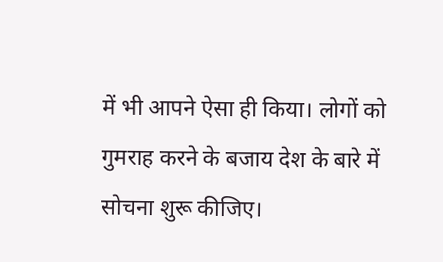में भी आपने ऐसा ही किया। लोगों को गुमराह करने के बजाय देश के बारे में सोचना शुरू कीजिए।